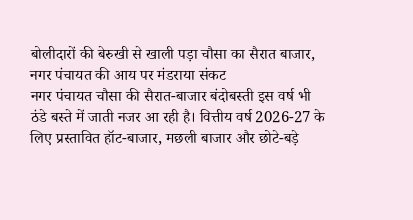बोलीदारों की बेरुखी से खाली पड़ा चौसा का सैरात बाजार, नगर पंचायत की आय पर मंडराया संकट
नगर पंचायत चौसा की सैरात-बाजार बंदोबस्ती इस वर्ष भी ठंडे बस्ते में जाती नजर आ रही है। वित्तीय वर्ष 2026-27 के लिए प्रस्तावित हॉट-बाजार, मछली बाजार और छोटे-बड़े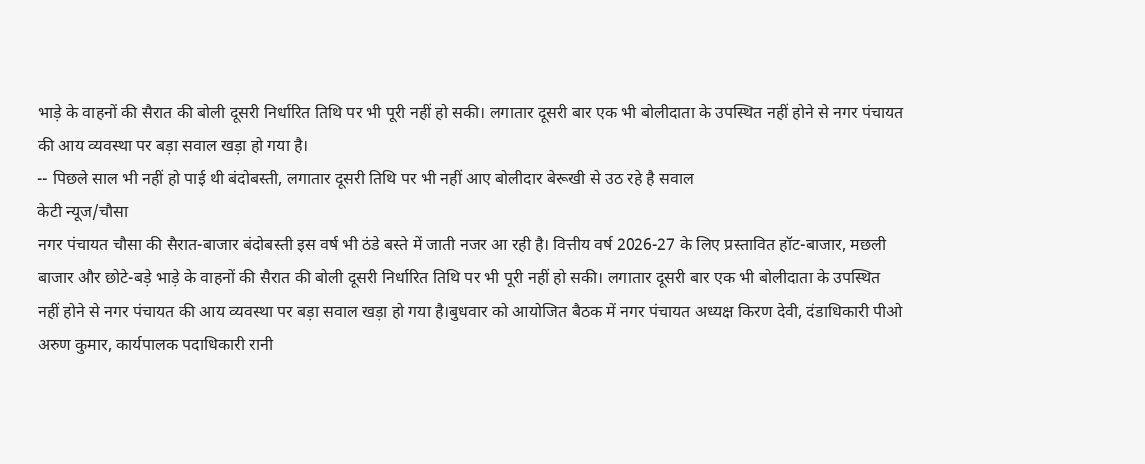भाड़े के वाहनों की सैरात की बोली दूसरी निर्धारित तिथि पर भी पूरी नहीं हो सकी। लगातार दूसरी बार एक भी बोलीदाता के उपस्थित नहीं होने से नगर पंचायत की आय व्यवस्था पर बड़ा सवाल खड़ा हो गया है।
-- पिछले साल भी नहीं हो पाई थी बंदोबस्ती, लगातार दूसरी तिथि पर भी नहीं आए बोलीदार बेरूखी से उठ रहे है सवाल
केटी न्यूज/चौसा
नगर पंचायत चौसा की सैरात-बाजार बंदोबस्ती इस वर्ष भी ठंडे बस्ते में जाती नजर आ रही है। वित्तीय वर्ष 2026-27 के लिए प्रस्तावित हॉट-बाजार, मछली बाजार और छोटे-बड़े भाड़े के वाहनों की सैरात की बोली दूसरी निर्धारित तिथि पर भी पूरी नहीं हो सकी। लगातार दूसरी बार एक भी बोलीदाता के उपस्थित नहीं होने से नगर पंचायत की आय व्यवस्था पर बड़ा सवाल खड़ा हो गया है।बुधवार को आयोजित बैठक में नगर पंचायत अध्यक्ष किरण देवी, दंडाधिकारी पीओ अरुण कुमार, कार्यपालक पदाधिकारी रानी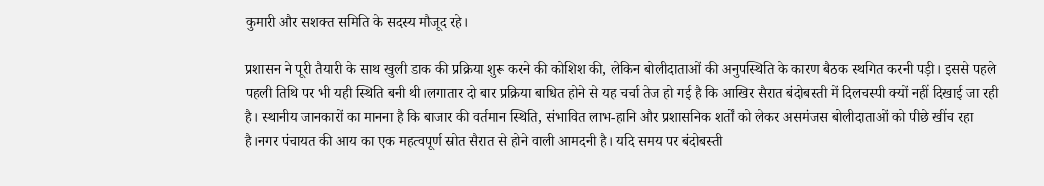कुमारी और सशक्त समिति के सदस्य मौजूद रहे।

प्रशासन ने पूरी तैयारी के साथ खुली डाक की प्रक्रिया शुरू करने की कोशिश की, लेकिन बोलीदाताओं की अनुपस्थिति के कारण बैठक स्थगित करनी पड़ी। इससे पहले पहली तिथि पर भी यही स्थिति बनी थी।लगातार दो बार प्रक्रिया बाधित होने से यह चर्चा तेज हो गई है कि आखिर सैरात बंदोबस्ती में दिलचस्पी क्यों नहीं दिखाई जा रही है। स्थानीय जानकारों का मानना है कि बाजार की वर्तमान स्थिति, संभावित लाभ-हानि और प्रशासनिक शर्तों को लेकर असमंजस बोलीदाताओं को पीछे खींच रहा है।नगर पंचायत की आय का एक महत्वपूर्ण स्रोत सैरात से होने वाली आमदनी है। यदि समय पर बंदोबस्ती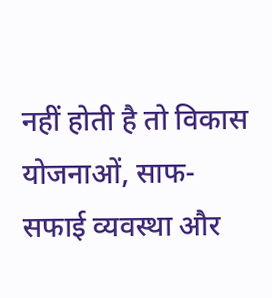नहीं होती है तो विकास योजनाओं, साफ-सफाई व्यवस्था और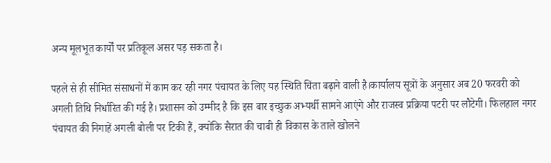अन्य मूलभूत कार्यों पर प्रतिकूल असर पड़ सकता है।

पहले से ही सीमित संसाधनों में काम कर रही नगर पंचायत के लिए यह स्थिति चिंता बढ़ाने वाली है।कार्यालय सूत्रों के अनुसार अब 20 फरवरी को अगली तिथि निर्धारित की गई है। प्रशासन को उम्मीद है कि इस बार इच्छुक अभ्यर्थी सामने आएंगे और राजस्व प्रक्रिया पटरी पर लौटेगी। फिलहाल नगर पंचायत की निगाहें अगली बोली पर टिकी हैं, क्योंकि सैरात की चाबी ही विकास के ताले खोलने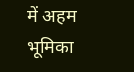में अहम भूमिका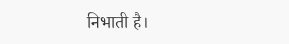निभाती है।